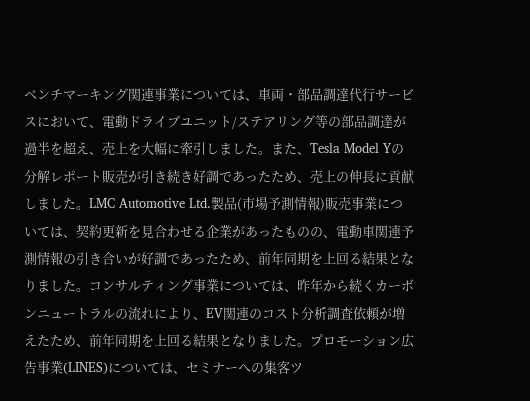ベンチマーキング関連事業については、車両・部品調達代行サービスにおいて、電動ドライブユニット/ステアリング等の部品調達が過半を超え、売上を大幅に牽引しました。また、Tesla Model Yの分解レポート販売が引き続き好調であったため、売上の伸長に貢献しました。LMC Automotive Ltd.製品(市場予測情報)販売事業については、契約更新を見合わせる企業があったものの、電動車関連予測情報の引き合いが好調であったため、前年同期を上回る結果となりました。コンサルティング事業については、昨年から続くカーボンニュートラルの流れにより、EV関連のコスト分析調査依頼が増えたため、前年同期を上回る結果となりました。プロモーション広告事業(LINES)については、セミナーへの集客ツ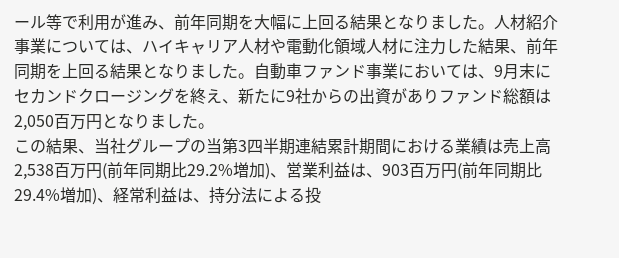ール等で利用が進み、前年同期を大幅に上回る結果となりました。人材紹介事業については、ハイキャリア人材や電動化領域人材に注力した結果、前年同期を上回る結果となりました。自動車ファンド事業においては、9月末にセカンドクロージングを終え、新たに9社からの出資がありファンド総額は2,050百万円となりました。
この結果、当社グループの当第3四半期連結累計期間における業績は売上高2,538百万円(前年同期比29.2%増加)、営業利益は、903百万円(前年同期比29.4%増加)、経常利益は、持分法による投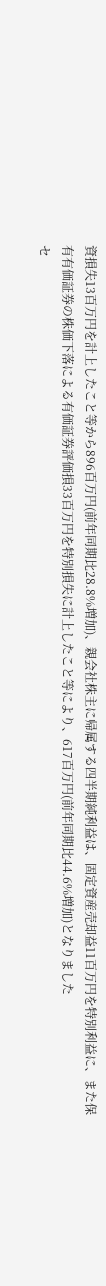資損失13百万円を計上したこと等から896百万円(前年同期比28.8%増加)、親会社株主に帰属する四半期純利益は、固定資産売却益11百万円を特別利益に、また保有有価証券の株価下落による有価証券評価損33百万円を特別損失に計上したこと等により、617百万円(前年同期比44.6%増加)となりました
セ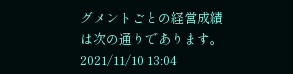グメントごとの経営成績は次の通りであります。
2021/11/10 13:04